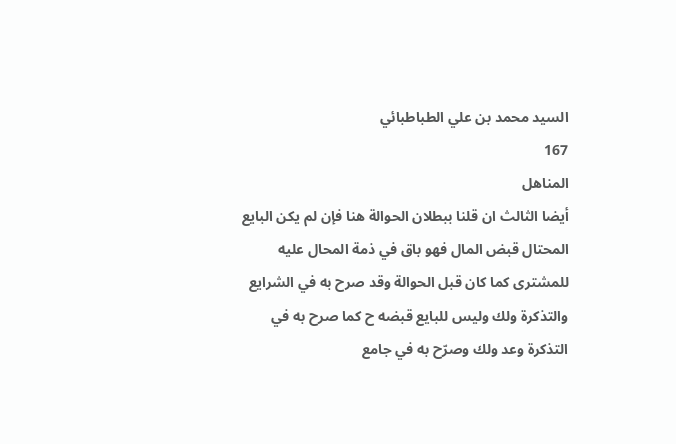السيد محمد بن علي الطباطبائي
167
المناهل
أيضا الثالث ان قلنا ببطلان الحوالة هنا فإن لم يكن البايع المحتال قبض المال فهو باق في ذمة المحال عليه للمشترى كما كان قبل الحوالة وقد صرح به في الشرايع والتذكرة ولك وليس للبايع قبضه ح كما صرح به في التذكرة وعد ولك وصرّح به في جامع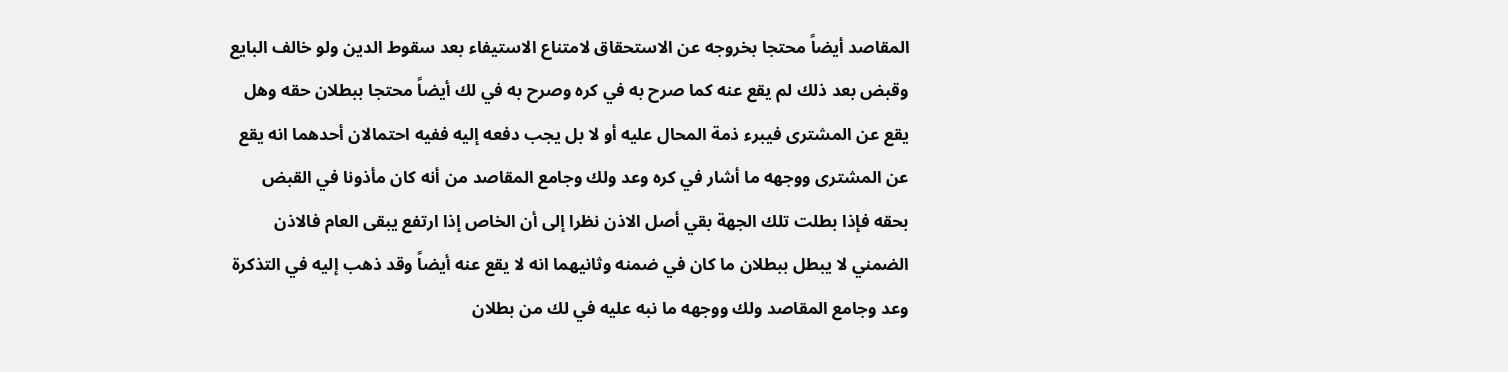المقاصد أيضاً محتجا بخروجه عن الاستحقاق لامتناع الاستيفاء بعد سقوط الدين ولو خالف البايع وقبض بعد ذلك لم يقع عنه كما صرح به في كره وصرح به في لك أيضاً محتجا ببطلان حقه وهل يقع عن المشترى فيبرء ذمة المحال عليه أو لا بل يجب دفعه إليه ففيه احتمالان أحدهما انه يقع عن المشترى ووجهه ما أشار في كره وعد ولك وجامع المقاصد من أنه كان مأذونا في القبض بحقه فإذا بطلت تلك الجهة بقي أصل الاذن نظرا إلى أن الخاص إذا ارتفع يبقى العام فالاذن الضمني لا يبطل ببطلان ما كان في ضمنه وثانيهما انه لا يقع عنه أيضاً وقد ذهب إليه في التذكرة وعد وجامع المقاصد ولك ووجهه ما نبه عليه في لك من بطلان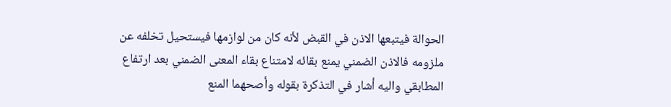الحوالة فيتبعها الاذن في القبض لأنه كان من لوازمها فيستحيل تخلفه عن ملزومه فالاذن الضمني يمنع بقائه لامتناع بقاء المعنى الضمني بعد ارتفاع المطابقي واليه أشار في التذكرة بقوله وأصحهما المنع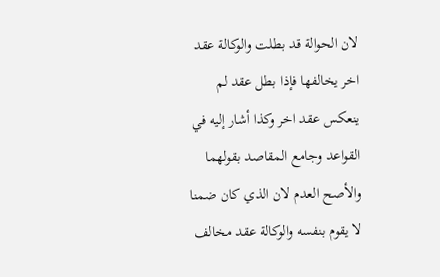لان الحوالة قد بطلت والوكالة عقد اخر يخالفها فإذا بطل عقد لم ينعكس عقد اخر وكذا أشار إليه في القواعد وجامع المقاصد بقولهما والأصح العدم لان الذي كان ضمنا لا يقوم بنفسه والوكالة عقد مخالف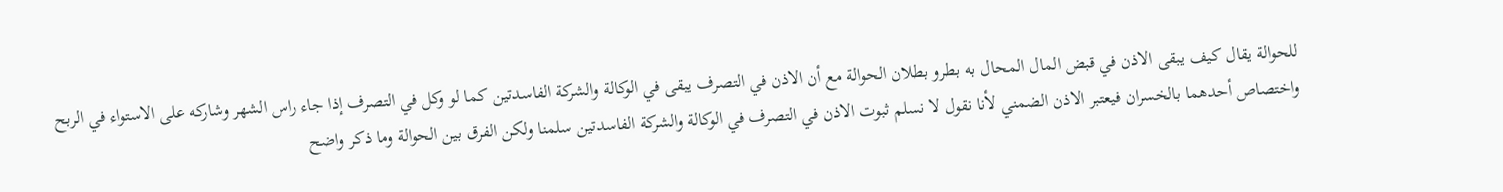للحوالة يقال كيف يبقى الاذن في قبض المال المحال به بطرو بطلان الحوالة مع أن الاذن في التصرف يبقى في الوكالة والشركة الفاسدتين كما لو وكل في التصرف إذا جاء راس الشهر وشاركه على الاستواء في الربح واختصاص أحدهما بالخسران فيعتبر الاذن الضمني لأنا نقول لا نسلم ثبوت الاذن في التصرف في الوكالة والشركة الفاسدتين سلمنا ولكن الفرق بين الحوالة وما ذكر واضح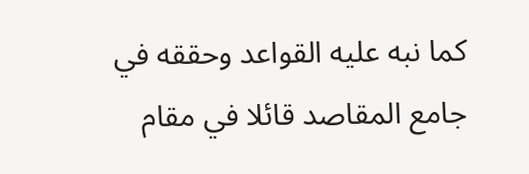كما نبه عليه القواعد وحققه في جامع المقاصد قائلا في مقام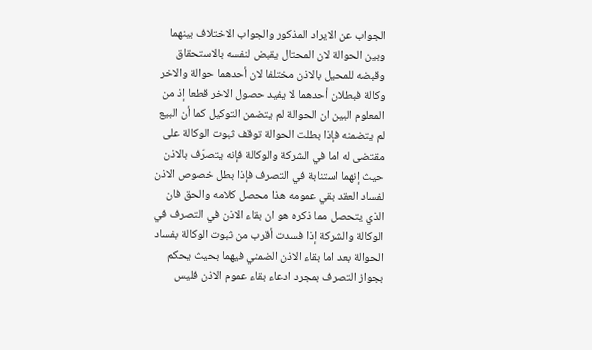الجواب عن الايراد المذكور والجواب الاختلاف بينهما وبين الحوالة لان المحتال يقبض لنفسه بالاستحقاق وقبضه للمحيل بالاذن مختلفا لان أحدهما حوالة والاخر وكالة فبطلان أحدهما لا يفيد حصول الاخر قطعا إذ من المعلوم البين ان الحوالة لم يتضمن التوكيل كما أن البيع لم يتضمنه فإذا بطلت الحوالة توقف ثبوت الوكالة على مقتضى له اما في الشركة والوكالة فإنه يتصرّف بالاذن حيث إنهما استنابة في التصرف فإذا بطل خصوص الاذن لفساد العقد بقي عمومه هذا محصل كلامه والحق فان الذي يتحصل مما ذكره هو ان بقاء الاذن في التصرف في الوكالة والشركة إذا فسدت أقرب من ثبوت الوكالة بفساد الحوالة بعد اما بقاء الاذن الضمني فيهما بحيث يحكم بجواز التصرف بمجرد ادعاء بقاء عموم الاذن فليس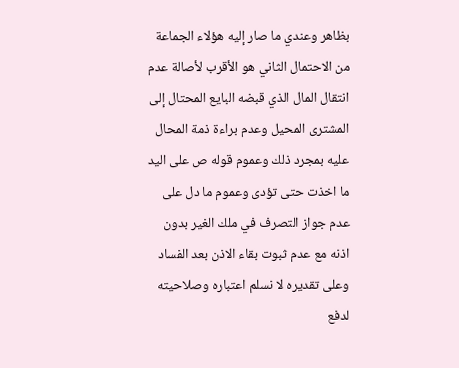بظاهر وعندي ما صار إليه هؤلاء الجماعة من الاحتمال الثاني هو الأقرب لأصالة عدم انتقال المال الذي قبضه البايع المحتال إلى المشترى المحيل وعدم براءة ذمة المحال عليه بمجرد ذلك وعموم قوله ص على اليد ما اخذت حتى تؤدى وعموم ما دل على عدم جواز التصرف في ملك الغير بدون اذنه مع عدم ثبوت بقاء الاذن بعد الفساد وعلى تقديره لا نسلم اعتباره وصلاحيته لدفع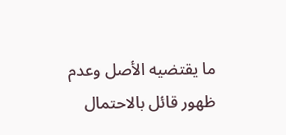ما يقتضيه الأصل وعدم ظهور قائل بالاحتمال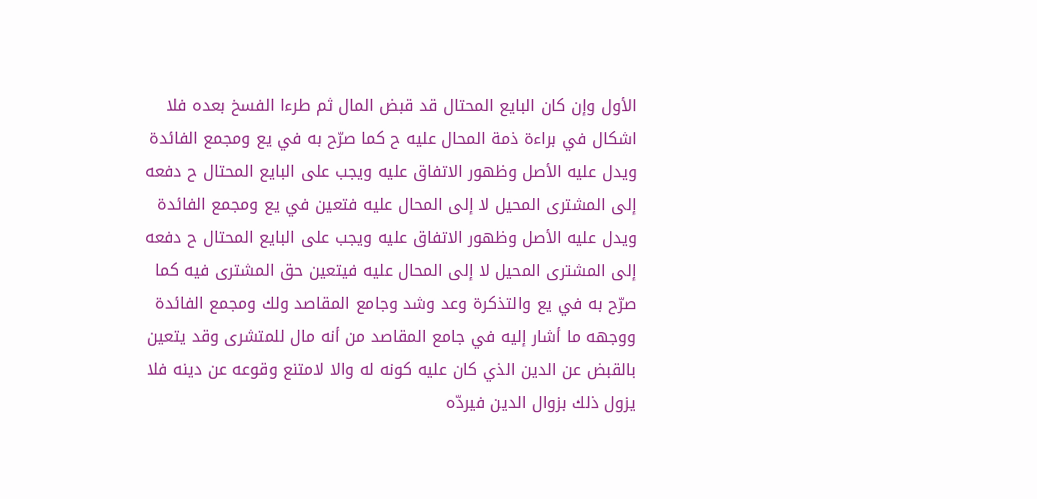الأول وإن كان البايع المحتال قد قبض المال ثم طرءا الفسخ بعده فلا اشكال في براءة ذمة المحال عليه ح كما صرّح به في يع ومجمع الفائدة ويدل عليه الأصل وظهور الاتفاق عليه ويجب على البايع المحتال ح دفعه إلى المشترى المحيل لا إلى المحال عليه فتعين في يع ومجمع الفائدة ويدل عليه الأصل وظهور الاتفاق عليه ويجب على البايع المحتال ح دفعه إلى المشترى المحيل لا إلى المحال عليه فيتعين حق المشترى فيه كما صرّح به في يع والتذكرة وعد وشد وجامع المقاصد ولك ومجمع الفائدة ووجهه ما أشار إليه في جامع المقاصد من أنه مال للمتشرى وقد يتعين بالقبض عن الدين الذي كان عليه كونه له والا لامتنع وقوعه عن دينه فلا يزول ذلك بزوال الدين فيردّه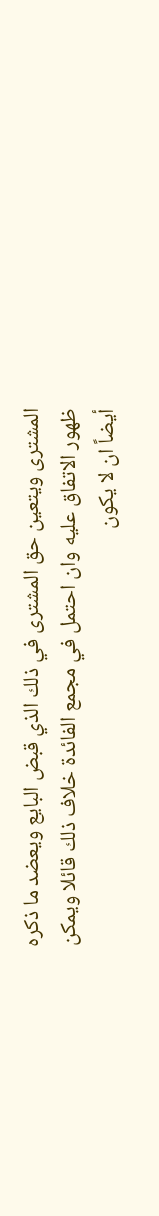المشترى ويتعين حق المشترى في ذلك الذي قبض البايع ويعضد ما ذكره ظهور الاتفاق عليه وان احتمل في مجمع الفائدة خلاف ذلك قائلا ويمكن أيضاً ان لا يكون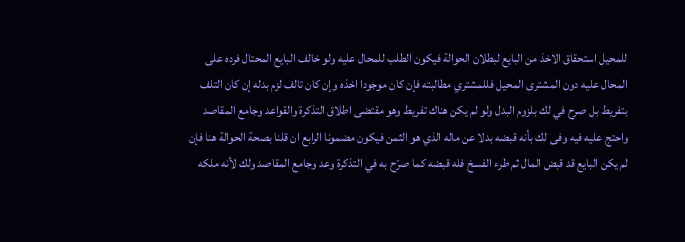للمحيل استحقاق الاخذ من البايع لبطلان الحوالة فيكون الطلب للمحال عليه ولو خالف البايع المحتال فرده على المحال عليه دون المشترى المحيل فللمشتري مطالبته فإن كان موجودا اخذه وإن كان تالف لزم بدله إن كان التلف بتفريط بل صرح في لك بلزوم البدل ولو لم يكن هناك تفريط وهو مقتضى اطلاق التذكرة والقواعد وجامع المقاصد واحتج عليه فيه وفى لك بأنه قبضه بدلا عن ماله الذي هو الثمن فيكون مضمونا الرابع ان قلنا بصحة الحوالة هنا فإن لم يكن البايع قد قبض المال ثم طرء الفسخ فله قبضه كما صرّح به في التذكرة وعد وجامع المقاصد ولك لأنه ملكه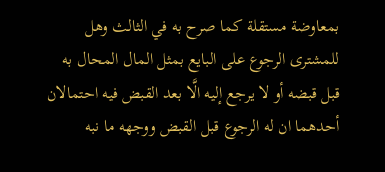بمعاوضة مستقلة كما صرح به في الثالث وهل للمشترى الرجوع على البايع بمثل المال المحال به قبل قبضه أو لا يرجع إليه الَّا بعد القبض فيه احتمالان أحدهما ان له الرجوع قبل القبض ووجهه ما نبه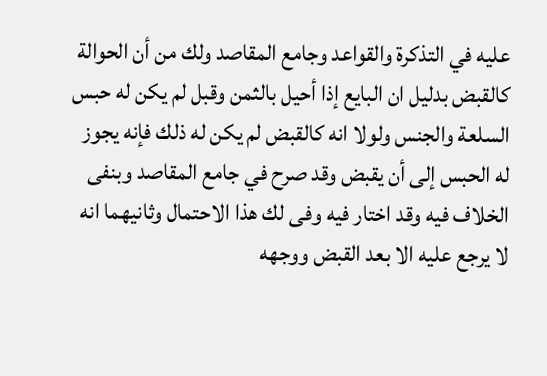عليه في التذكرة والقواعد وجامع المقاصد ولك من أن الحوالة كالقبض بدليل ان البايع إذا أحيل بالثمن وقبل لم يكن له حبس السلعة والجنس ولولا انه كالقبض لم يكن له ذلك فإنه يجوز له الحبس إلى أن يقبض وقد صرح في جامع المقاصد وبنفى الخلاف فيه وقد اختار فيه وفى لك هذا الاحتمال وثانيهما انه لا يرجع عليه الا بعد القبض ووجهه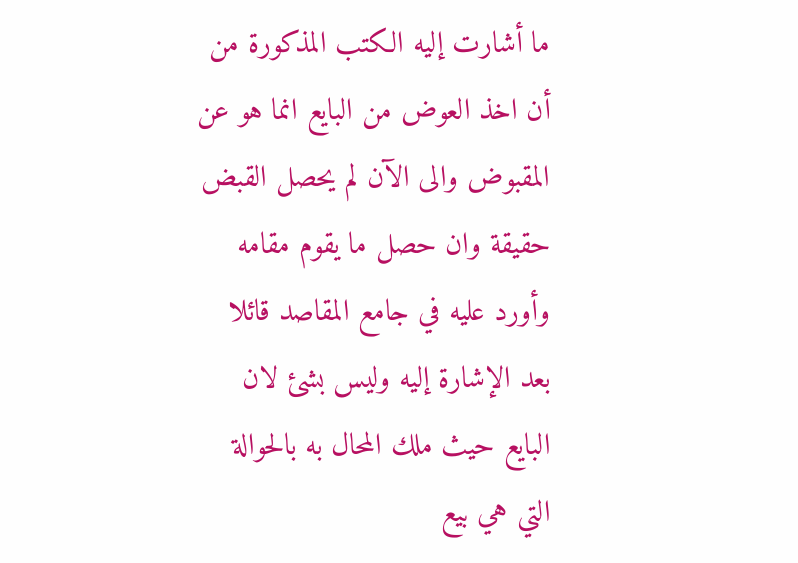ما أشارت إليه الكتب المذكورة من أن اخذ العوض من البايع انما هو عن المقبوض والى الآن لم يحصل القبض حقيقة وان حصل ما يقوم مقامه وأورد عليه في جامع المقاصد قائلا بعد الإشارة إليه وليس بشئ لان البايع حيث ملك المحال به بالحوالة التي هي بيع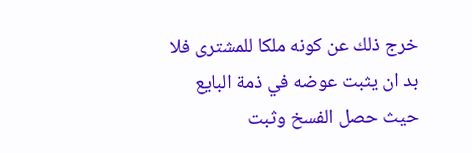خرج ذلك عن كونه ملكا للمشترى فلا بد ان يثبت عوضه في ذمة البايع حيث حصل الفسخ وثبت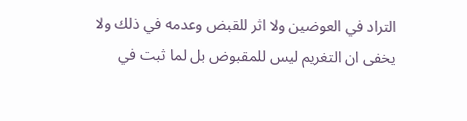التراد في العوضين ولا اثر للقبض وعدمه في ذلك ولا يخفى ان التغريم ليس للمقبوض بل لما ثبت في